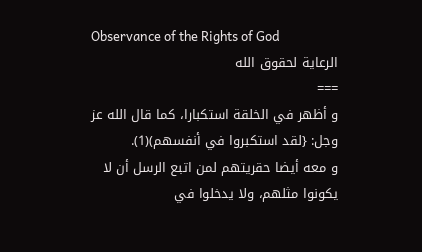Observance of the Rights of God
الرعاية لحقوق الله
===
و أظهر في الخلقة استكبارا، كما قال الله عز وجل: {لقد استكبروا في أنفسهم)(1).
و معه أيضا حقريتهم لمن اتبع الرسل أن لا يكونوا مثلهم، ولا يدخلوا في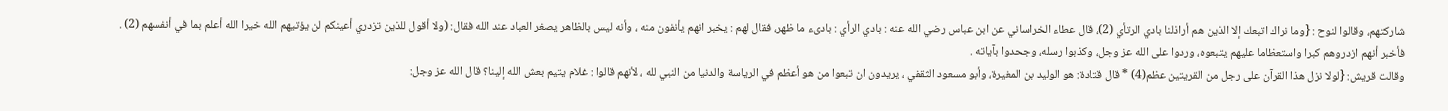شاركتهم، وقالوا لنوح : {وما نراك اتبعك إلا الذين هم أراذلنا بادي الرتأي (2)، قال عطاء الخراساني عن ابن عباس رضي الله عنه : بادي الرأي : بادىء ما ظهر، فقال لهم : يخبر انهم يأنفون منه ، وأنه ليس بالظاهر يصغر العباد عند الله فقال: (ولا أقول للذين تزدري أعينكم لن يؤتيهم الله خيرا الله أعلم بما في أنفسهم (2) . فأخبر أنهم ازدروهم كبرا واستعظاما عليهم يتبعوه، وردوا على الله عز وجل، وكذبوا رسله، وجحدوا بآياته .
وقالت قريش: {لولا نزل هذا القرآن على رجل من القريتين عظم(4) * قال قتادة: هو الوليد بن المغيرة، وأبو مسعود الثقفي ، يريدون ان تبعوا من هو أعظم في الرياسة والدنيا من النبي لله ، لأنهم قالوا : غلام يتيم بعش الله إلينا؟ قال الله عز وجل: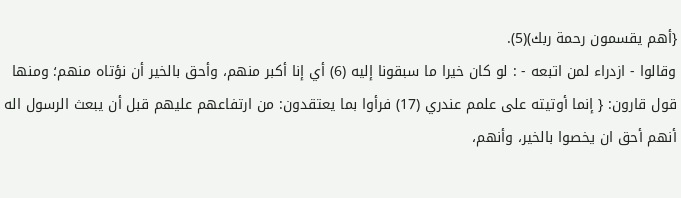{أهم يقسمون رحمة ربك)(5).
وقالوا - ازدراء لمن اتبعه - : لو كان خيرا ما سبقونا إليه (6) أي إنا أكبر منهم، وأحق بالخير أن نؤتاه منهم؛ ومنها قول قارون: { إنما أوتيته على علمم عندري (17) فرأوا بما يعتقدون: من ارتفاعهم عليهم قبل أن يبعث الرسول اله أنهم أحق ان يخصوا بالخير، وأنهم،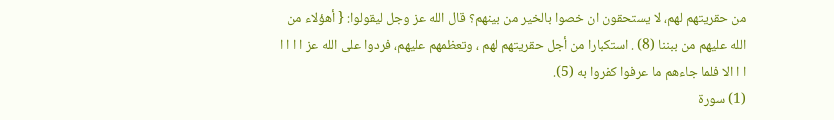من حقريتهم لهم، لا يستحقون ان خصوا بالخير من بينهم؟ قال الله عز وجل ليقولوا: { أهؤلاء من الله عليهم من ببننا (8) . استكبارا من أجل حقريتهم لهم ، وتعظمهم عليهم، فردوا على الله عز ا ا ا ا ا ا الا فلما جاءهم ما عرفوا كفروا به (5).
(1) سورة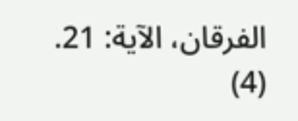الفرقان، الآية: 21. (4)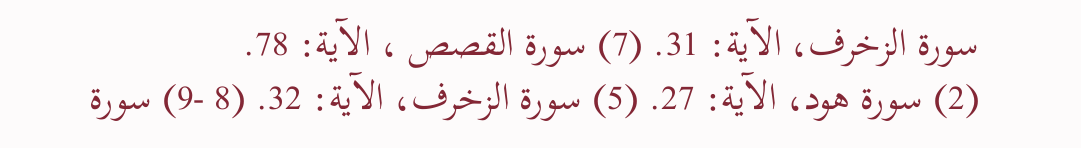سورة الزخرف، الآية: 31. (7) سورة القصص ، الآية: 78.
(2) سورة هود، الآية: 27. (5) سورة الزخرف، الآية: 32. (8 -9) سورة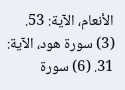الأنعام، الآية: 53.
(3) سورة هود، الآية: 31. (6) سورة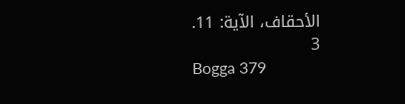الأحقاف، الآية: 11.
3
Bogga 379